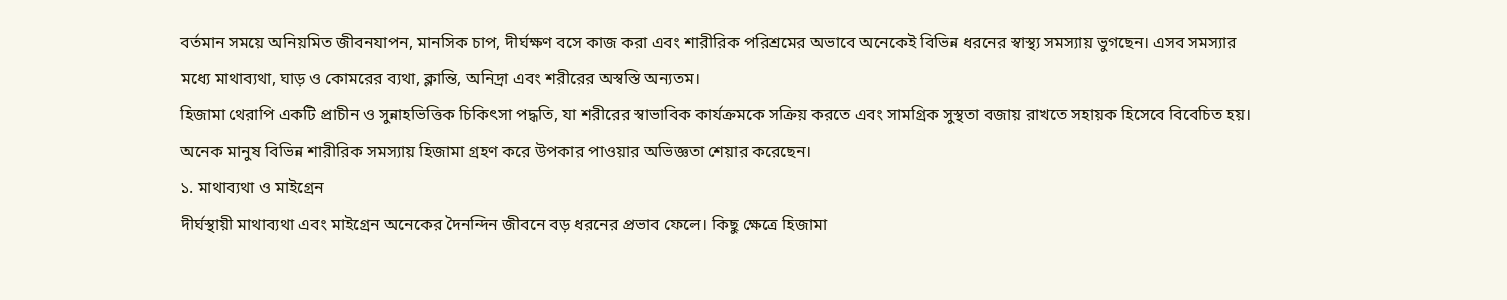বর্তমান সময়ে অনিয়মিত জীবনযাপন, মানসিক চাপ, দীর্ঘক্ষণ বসে কাজ করা এবং শারীরিক পরিশ্রমের অভাবে অনেকেই বিভিন্ন ধরনের স্বাস্থ্য সমস্যায় ভুগছেন। এসব সমস্যার মধ্যে মাথাব্যথা, ঘাড় ও কোমরের ব্যথা, ক্লান্তি, অনিদ্রা এবং শরীরের অস্বস্তি অন্যতম।
হিজামা থেরাপি একটি প্রাচীন ও সুন্নাহভিত্তিক চিকিৎসা পদ্ধতি, যা শরীরের স্বাভাবিক কার্যক্রমকে সক্রিয় করতে এবং সামগ্রিক সুস্থতা বজায় রাখতে সহায়ক হিসেবে বিবেচিত হয়। অনেক মানুষ বিভিন্ন শারীরিক সমস্যায় হিজামা গ্রহণ করে উপকার পাওয়ার অভিজ্ঞতা শেয়ার করেছেন।
১. মাথাব্যথা ও মাইগ্রেন
দীর্ঘস্থায়ী মাথাব্যথা এবং মাইগ্রেন অনেকের দৈনন্দিন জীবনে বড় ধরনের প্রভাব ফেলে। কিছু ক্ষেত্রে হিজামা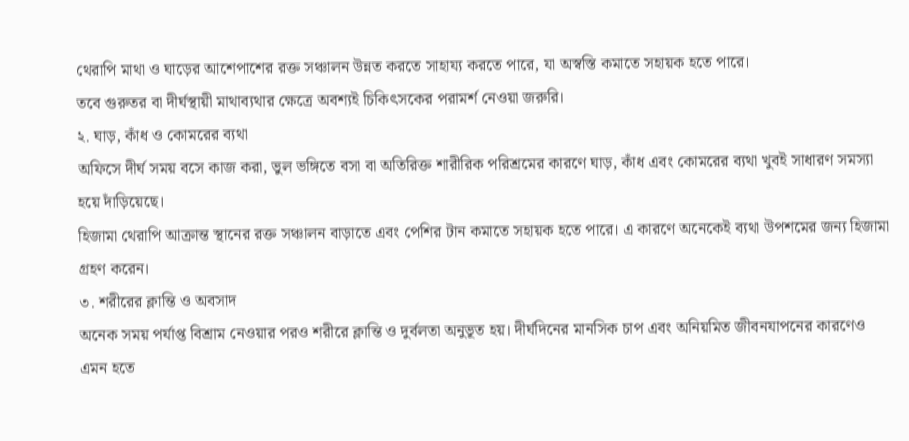থেরাপি মাথা ও ঘাড়ের আশেপাশের রক্ত সঞ্চালন উন্নত করতে সাহায্য করতে পারে, যা অস্বস্তি কমাতে সহায়ক হতে পারে।
তবে গুরুতর বা দীর্ঘস্থায়ী মাথাব্যথার ক্ষেত্রে অবশ্যই চিকিৎসকের পরামর্শ নেওয়া জরুরি।
২. ঘাড়, কাঁধ ও কোমরের ব্যথা
অফিসে দীর্ঘ সময় বসে কাজ করা, ভুল ভঙ্গিতে বসা বা অতিরিক্ত শারীরিক পরিশ্রমের কারণে ঘাড়, কাঁধ এবং কোমরের ব্যথা খুবই সাধারণ সমস্যা হয়ে দাঁড়িয়েছে।
হিজামা থেরাপি আক্রান্ত স্থানের রক্ত সঞ্চালন বাড়াতে এবং পেশির টান কমাতে সহায়ক হতে পারে। এ কারণে অনেকেই ব্যথা উপশমের জন্য হিজামা গ্রহণ করেন।
৩. শরীরের ক্লান্তি ও অবসাদ
অনেক সময় পর্যাপ্ত বিশ্রাম নেওয়ার পরও শরীরে ক্লান্তি ও দুর্বলতা অনুভূত হয়। দীর্ঘদিনের মানসিক চাপ এবং অনিয়মিত জীবনযাপনের কারণেও এমন হতে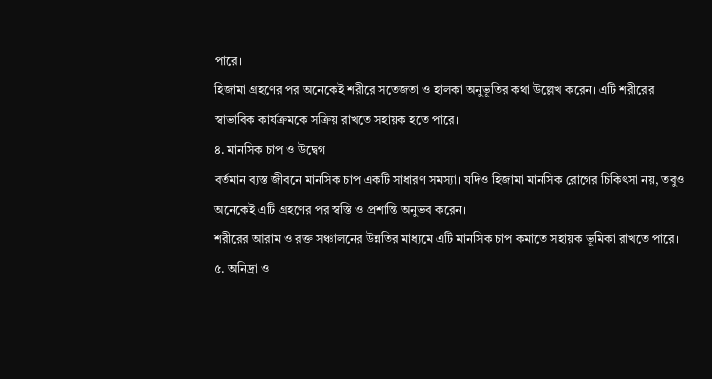পারে।
হিজামা গ্রহণের পর অনেকেই শরীরে সতেজতা ও হালকা অনুভূতির কথা উল্লেখ করেন। এটি শরীরের স্বাভাবিক কার্যক্রমকে সক্রিয় রাখতে সহায়ক হতে পারে।
৪. মানসিক চাপ ও উদ্বেগ
বর্তমান ব্যস্ত জীবনে মানসিক চাপ একটি সাধারণ সমস্যা। যদিও হিজামা মানসিক রোগের চিকিৎসা নয়, তবুও অনেকেই এটি গ্রহণের পর স্বস্তি ও প্রশান্তি অনুভব করেন।
শরীরের আরাম ও রক্ত সঞ্চালনের উন্নতির মাধ্যমে এটি মানসিক চাপ কমাতে সহায়ক ভূমিকা রাখতে পারে।
৫. অনিদ্রা ও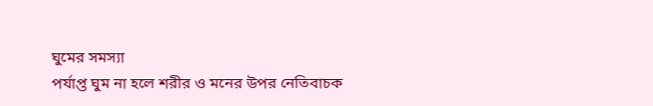ঘুমের সমস্যা
পর্যাপ্ত ঘুম না হলে শরীর ও মনের উপর নেতিবাচক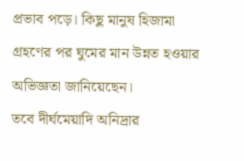প্রভাব পড়ে। কিছু মানুষ হিজামা গ্রহণের পর ঘুমের মান উন্নত হওয়ার অভিজ্ঞতা জানিয়েছেন।
তবে দীর্ঘমেয়াদি অনিদ্রার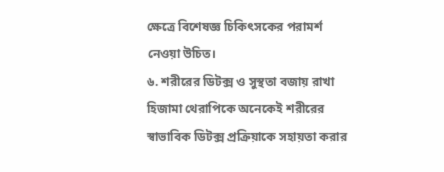ক্ষেত্রে বিশেষজ্ঞ চিকিৎসকের পরামর্শ নেওয়া উচিত।
৬. শরীরের ডিটক্স ও সুস্থতা বজায় রাখা
হিজামা থেরাপিকে অনেকেই শরীরের স্বাভাবিক ডিটক্স প্রক্রিয়াকে সহায়তা করার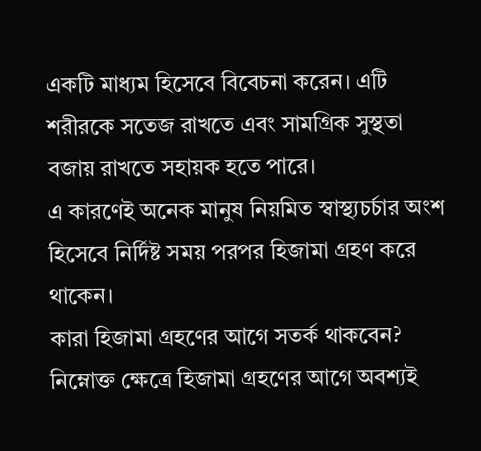একটি মাধ্যম হিসেবে বিবেচনা করেন। এটি শরীরকে সতেজ রাখতে এবং সামগ্রিক সুস্থতা বজায় রাখতে সহায়ক হতে পারে।
এ কারণেই অনেক মানুষ নিয়মিত স্বাস্থ্যচর্চার অংশ হিসেবে নির্দিষ্ট সময় পরপর হিজামা গ্রহণ করে থাকেন।
কারা হিজামা গ্রহণের আগে সতর্ক থাকবেন?
নিম্নোক্ত ক্ষেত্রে হিজামা গ্রহণের আগে অবশ্যই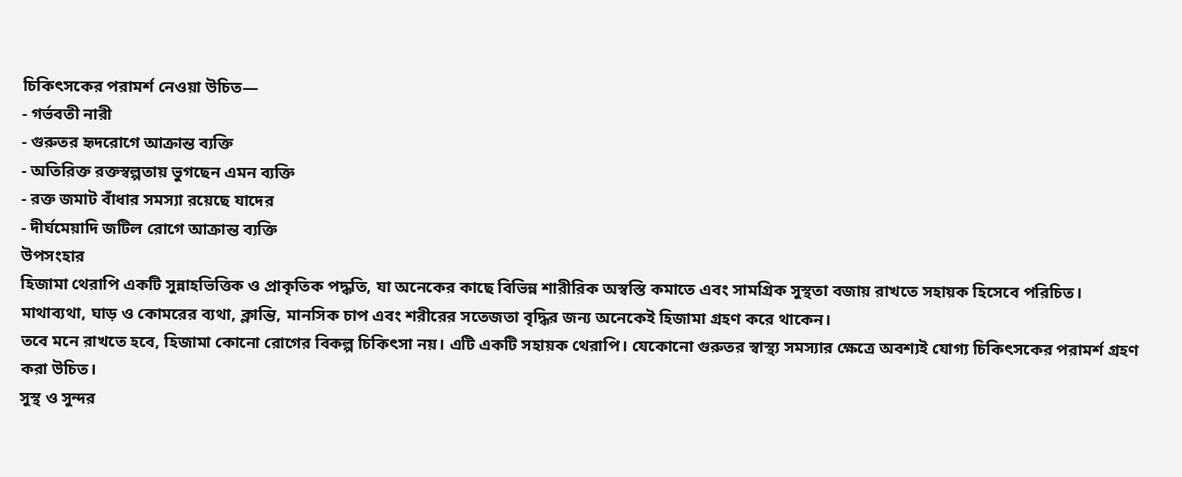চিকিৎসকের পরামর্শ নেওয়া উচিত—
- গর্ভবতী নারী
- গুরুতর হৃদরোগে আক্রান্ত ব্যক্তি
- অতিরিক্ত রক্তস্বল্পতায় ভুগছেন এমন ব্যক্তি
- রক্ত জমাট বাঁধার সমস্যা রয়েছে যাদের
- দীর্ঘমেয়াদি জটিল রোগে আক্রান্ত ব্যক্তি
উপসংহার
হিজামা থেরাপি একটি সুন্নাহভিত্তিক ও প্রাকৃতিক পদ্ধতি, যা অনেকের কাছে বিভিন্ন শারীরিক অস্বস্তি কমাতে এবং সামগ্রিক সুস্থতা বজায় রাখতে সহায়ক হিসেবে পরিচিত। মাথাব্যথা, ঘাড় ও কোমরের ব্যথা, ক্লান্তি, মানসিক চাপ এবং শরীরের সতেজতা বৃদ্ধির জন্য অনেকেই হিজামা গ্রহণ করে থাকেন।
তবে মনে রাখতে হবে, হিজামা কোনো রোগের বিকল্প চিকিৎসা নয়। এটি একটি সহায়ক থেরাপি। যেকোনো গুরুতর স্বাস্থ্য সমস্যার ক্ষেত্রে অবশ্যই যোগ্য চিকিৎসকের পরামর্শ গ্রহণ করা উচিত।
সুস্থ ও সুন্দর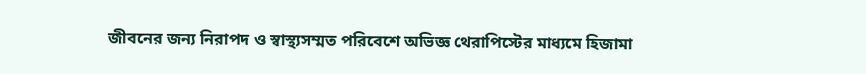জীবনের জন্য নিরাপদ ও স্বাস্থ্যসম্মত পরিবেশে অভিজ্ঞ থেরাপিস্টের মাধ্যমে হিজামা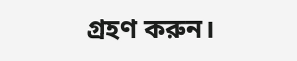গ্রহণ করুন।